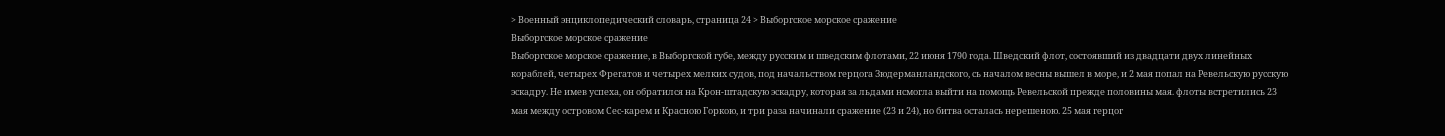> Военный энциклопедический словарь, страница 24 > Выборгское морское сражение
Выборгское морское сражение
Выборгское морское сражение, в Выборгской губе, между русским и шведским флотами, 22 июня 1790 года. Шведский флот, состоявший из двадцати двух линейных кораблей, четырех Фрегатов и четырех мелких судов, под начальством герцога Зюдерманландского, сь началом весны вышел в море, и 2 мая попал на Ревельскую русскую эскадру. Не имев успеха, он обратился на Крон-штадскую эскадру, которая за льдами нсмогла выйти на помощь Ревельской прежде половины мая. флоты встретились 23 мая между островом Сес-карем и Красною Горкою, и три раза начинали сражение (23 и 24), но битва осталась нерешеною. 25 мая герцог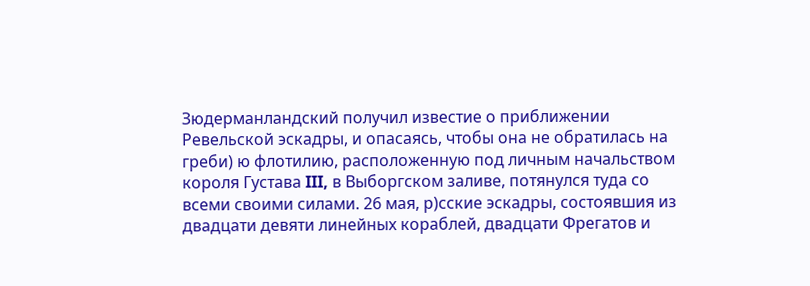Зюдерманландский получил известие о приближении Ревельской эскадры, и опасаясь, чтобы она не обратилась на греби) ю флотилию, расположенную под личным начальством короля Густава III, в Выборгском заливе, потянулся туда со всеми своими силами. 26 мая, р)сские эскадры, состоявшия из двадцати девяти линейных кораблей, двадцати Фрегатов и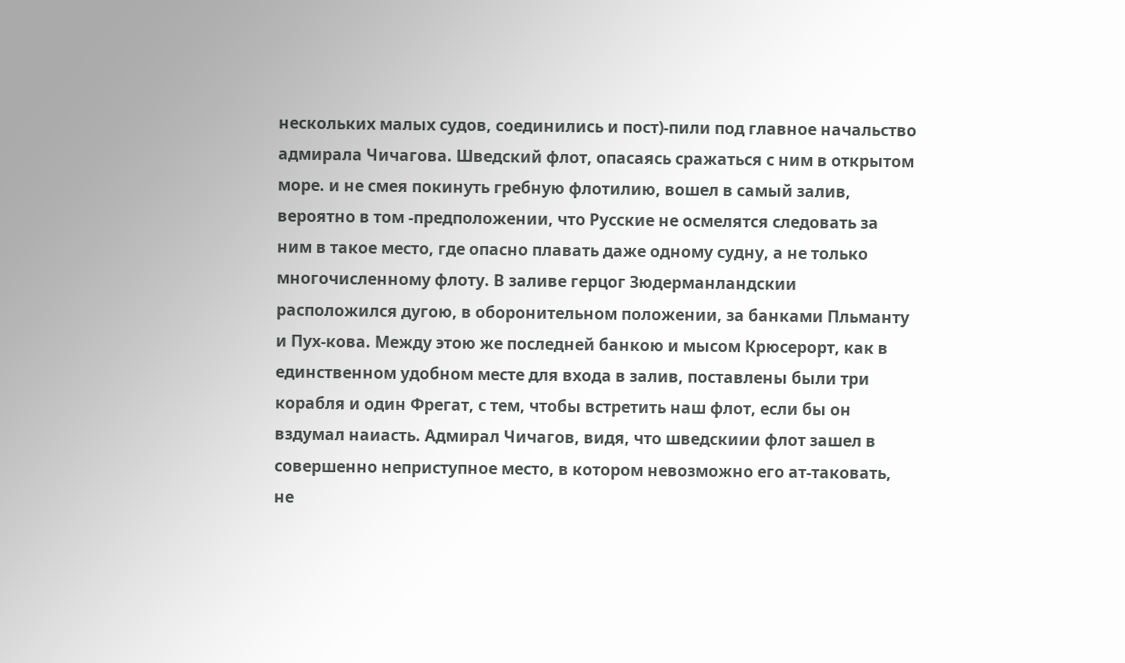нескольких малых судов, соединились и пост)-пили под главное начальство адмирала Чичагова. Шведский флот, опасаясь сражаться с ним в открытом море. и не смея покинуть гребную флотилию, вошел в самый залив, вероятно в том -предположении, что Русские не осмелятся следовать за ним в такое место, где опасно плавать даже одному судну, а не только многочисленному флоту. В заливе герцог Зюдерманландскии расположился дугою, в оборонительном положении, за банками Пльманту и Пух-кова. Между этою же последней банкою и мысом Крюсерорт, как в единственном удобном месте для входа в залив, поставлены были три корабля и один Фрегат, с тем, чтобы встретить наш флот, если бы он вздумал наиасть. Адмирал Чичагов, видя, что шведскиии флот зашел в совершенно неприступное место, в котором невозможно его ат-таковать, не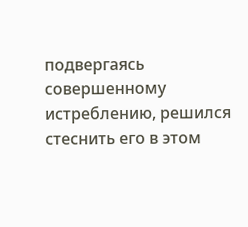подвергаясь совершенному истреблению, решился стеснить его в этом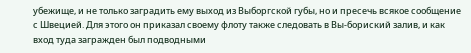убежище, и не только заградить ему выход из Выборгской губы, но и пресечь всякое сообщение с Швецией. Для этого он приказал своему флоту также следовать в Вы-бориский залив, и как вход туда загражден был подводными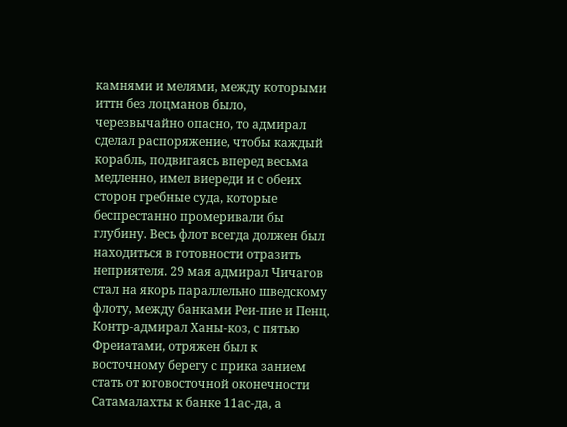камнями и мелями, между которыми иттн без лоцманов было, черезвычайно опасно, то адмирал сделал распоряжение, чтобы каждый корабль, подвигаясь вперед весьма медленно, имел виереди и с обеих сторон гребные суда, которые беспрестанно промеривали бы глубину. Весь флот всегда должен был находиться в готовности отразить неприятеля. 29 мая адмирал Чичагов стал на якорь параллельно шведскому флоту, между банками Реи-пие и Пенц. Контр-адмирал Ханы-коз, с пятью Фреиатами, отряжен был к восточному берегу с прика занием стать от юговосточной оконечности Сатамалахты к банке 11ас-да, а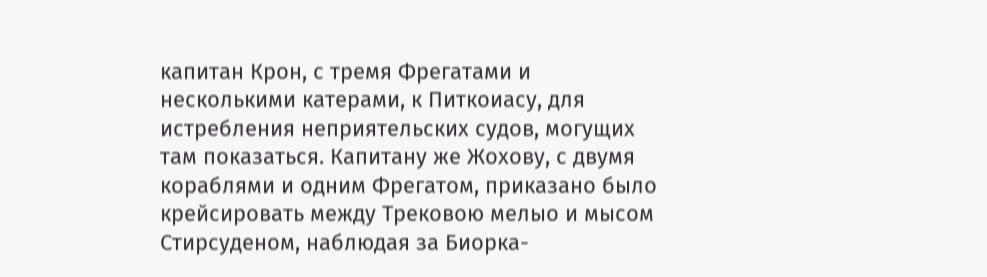капитан Крон, с тремя Фрегатами и несколькими катерами, к Питкоиасу, для истребления неприятельских судов, могущих там показаться. Капитану же Жохову, с двумя кораблями и одним Фрегатом, приказано было крейсировать между Трековою мелыо и мысом Стирсуденом, наблюдая за Биорка-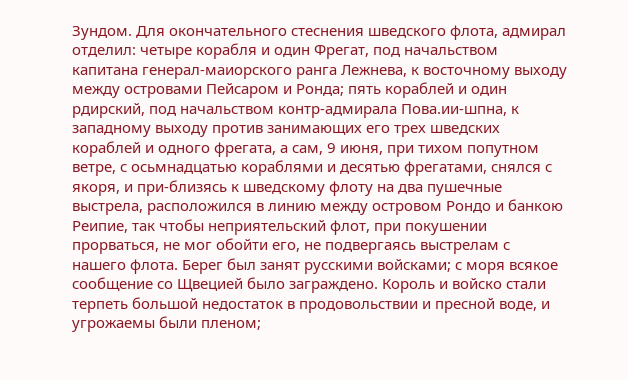Зундом. Для окончательного стеснения шведского флота, адмирал отделил: четыре корабля и один Фрегат, под начальством капитана генерал-маиорского ранга Лежнева, к восточному выходу между островами Пейсаром и Ронда; пять кораблей и один рдирский, под начальством контр-адмирала Пова.ии-шпна, к западному выходу против занимающих его трех шведских кораблей и одного фрегата, а сам, 9 июня, при тихом попутном ветре, с осьмнадцатью кораблями и десятью фрегатами, снялся с якоря, и при-близясь к шведскому флоту на два пушечные выстрела, расположился в линию между островом Рондо и банкою Реипие, так чтобы неприятельский флот, при покушении прорваться, не мог обойти его, не подвергаясь выстрелам с нашего флота. Берег был занят русскими войсками; с моря всякое сообщение со Щвецией было заграждено. Король и войско стали терпеть большой недостаток в продовольствии и пресной воде, и угрожаемы были пленом;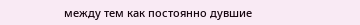между тем как постоянно дувшие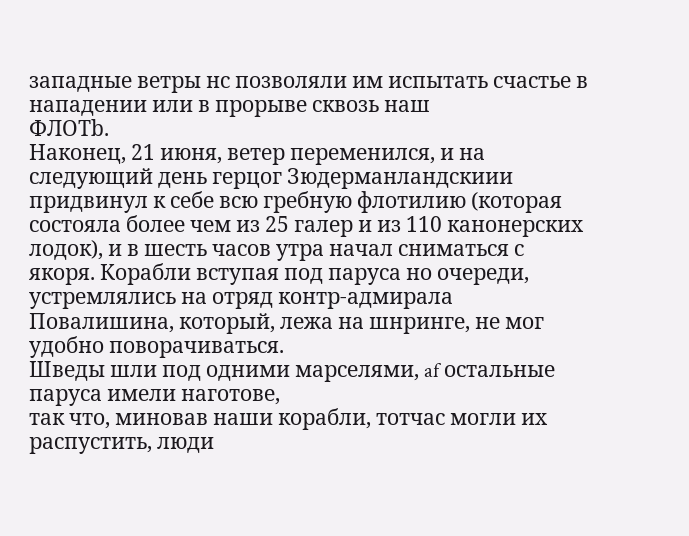западные ветры нс позволяли им испытать счастье в нападении или в прорыве сквозь наш
ФЛОТb.
Наконец, 21 июня, ветер переменился, и на следующий день герцог Зюдерманландскиии придвинул к себе всю гребную флотилию (которая состояла более чем из 25 галер и из 110 канонерских лодок), и в шесть часов утра начал сниматься с якоря. Корабли вступая под паруса но очереди, устремлялись на отряд контр-адмирала Повалишина, который, лежа на шнринге, не мог удобно поворачиваться.
Шведы шли под одними марселями, af остальные паруса имели наготове,
так что, миновав наши корабли, тотчас могли их распустить, люди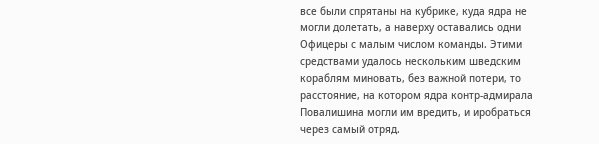все были спрятаны на кубрике, куда ядра не могли долетать, а наверху оставались одни Офицеры с малым числом команды. Этими средствами удалось нескольким шведским кораблям миновать, без важной потери, то расстояние, на котором ядра контр-адмирала Повалишина могли им вредить, и иробраться через самый отряд.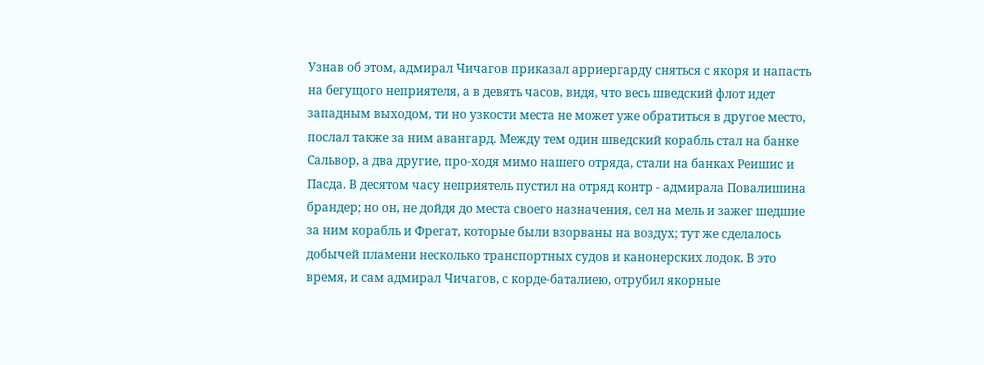Узнав об этом, адмирал Чичагов приказал арриергарду сняться с якоря и напасть на бегущого неприятеля, а в девять часов, видя, что весь шведский флот идет западным выходом, ти но узкости места не может уже обратиться в другое место, послал также за ним авангард. Между тем один шведский корабль стал на банке Сальвор, а два другие, про-ходя мимо нашего отряда, стали на банках Реишис и Пасда. В десятом часу неприятель пустил на отряд контр - адмирала Повалишина брандер; но он, не дойдя до места своего назначения, сел на мель и зажег шедшие за ним корабль и Фрегат, которые были взорваны на воздух; тут же сделалось добычей пламени несколько транспортных судов и канонерских лодок. В это время, и сам адмирал Чичагов, с корде-баталиею, отрубил якорные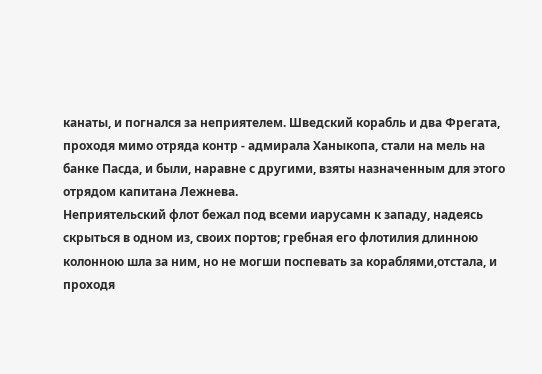канаты, и погнался за неприятелем. Шведский корабль и два Фрегата, проходя мимо отряда контр - адмирала Ханыкопа, стали на мель на банке Пасда, и были, наравне с другими, взяты назначенным для этого отрядом капитана Лежнева.
Неприятельский флот бежал под всеми иарусамн к западу, надеясь скрыться в одном из, своих портов; гребная его флотилия длинною колонною шла за ним, но не могши поспевать за кораблями,отстала, и проходя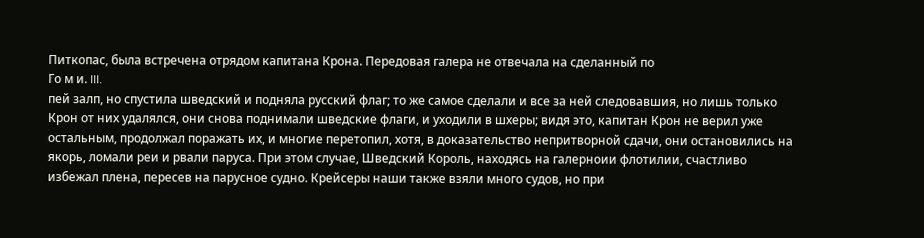Питкопас, была встречена отрядом капитана Крона. Передовая галера не отвечала на сделанный по
Го м и. III.
пей залп, но спустила шведский и подняла русский флаг; то же самое сделали и все за ней следовавшия, но лишь только Крон от них удалялся, они снова поднимали шведские флаги, и уходили в шхеры; видя это, капитан Крон не верил уже остальным, продолжал поражать их, и многие перетопил, хотя, в доказательство непритворной сдачи, они остановились на якорь, ломали реи и рвали паруса. При этом случае, Шведский Король, находясь на галерноии флотилии, счастливо избежал плена, пересев на парусное судно. Крейсеры наши также взяли много судов, но при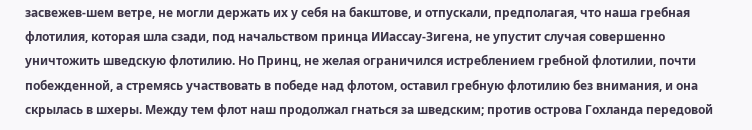засвежев-шем ветре, не могли держать их у себя на бакштове, и отпускали, предполагая, что наша гребная флотилия, которая шла сзади, под начальством принца ИИассау-Зигена, не упустит случая совершенно уничтожить шведскую флотилию. Но Принц, не желая ограничился истреблением гребной флотилии, почти побежденной, а стремясь участвовать в победе над флотом, оставил гребную флотилию без внимания, и она скрылась в шхеры. Между тем флот наш продолжал гнаться за шведским; против острова Гохланда передовой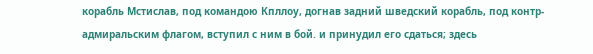корабль Мстислав, под командою Кпллоу, догнав задний шведский корабль, под контр-адмиральским флагом, вступил с ним в бой. и принудил его сдаться; здесь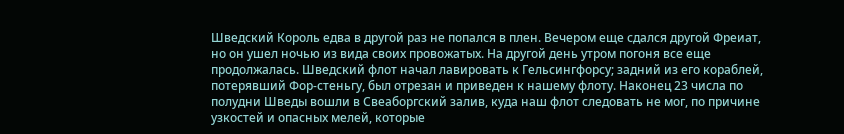Шведский Король едва в другой раз не попался в плен. Вечером еще сдался другой Фреиат, но он ушел ночью из вида своих провожатых. На другой день утром погоня все еще продолжалась. Шведский флот начал лавировать к Гельсингфорсу; задний из его кораблей, потерявший Фор-стеньгу, был отрезан и приведен к нашему флоту. Наконец 23 числа по полудни Шведы вошли в Свеаборгский залив, куда наш флот следовать не мог, по причине узкостей и опасных мелей, которые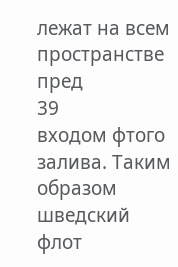лежат на всем пространстве пред
39
входом фтого залива. Таким образом шведский флот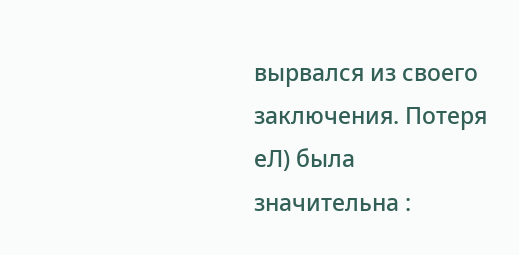вырвался из своего заключения. Потеря еЛ) была значительна :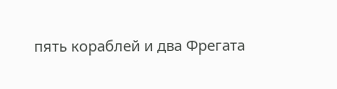пять кораблей и два Фрегата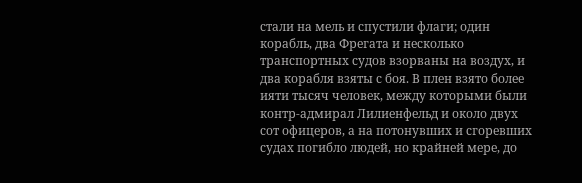стали на мель и спустили флаги; один корабль, два Фрегата и несколько транспортных судов взорваны на воздух, и два корабля взяты с боя. В плен взято более ияти тысяч человек, между которыми были контр-адмирал Лилиенфельд и около двух сот офицеров, а на потонувших и сгоревших судах погибло людей, но крайней мере, до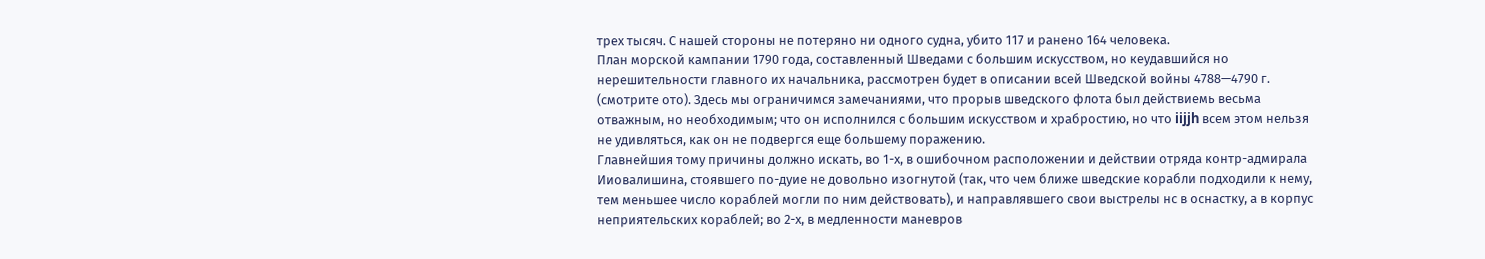трех тысяч. С нашей стороны не потеряно ни одного судна, убито 117 и ранено 164 человека.
План морской кампании 1790 года, составленный Шведами с большим искусством, но кеудавшийся но нерешительности главного их начальника, рассмотрен будет в описании всей Шведской войны 4788—4790 г. (смотрите ото). Здесь мы ограничимся замечаниями, что прорыв шведского флота был действиемь весьма отважным, но необходимым; что он исполнился с большим искусством и храбростию, но что iijjh всем этом нельзя не удивляться, как он не подвергся еще большему поражению.
Главнейшия тому причины должно искать, во 1-х, в ошибочном расположении и действии отряда контр-адмирала Ииовалишина, стоявшего по-дуие не довольно изогнутой (так, что чем ближе шведские корабли подходили к нему, тем меньшее число кораблей могли по ним действовать), и направлявшего свои выстрелы нс в оснастку, а в корпус неприятельских кораблей; во 2-х, в медленности маневров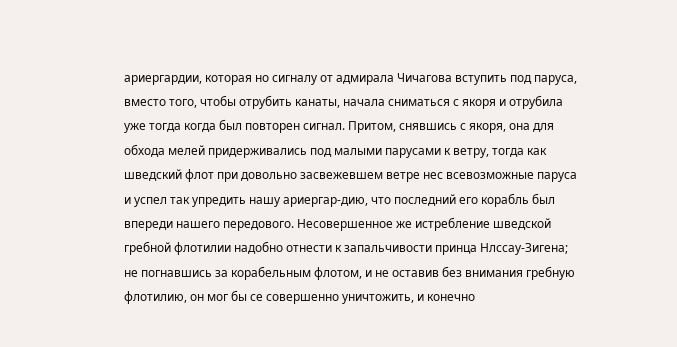ариергардии, которая но сигналу от адмирала Чичагова вступить под паруса, вместо того, чтобы отрубить канаты, начала сниматься с якоря и отрубила уже тогда когда был повторен сигнал. Притом, снявшись с якоря, она для обхода мелей придерживались под малыми парусами к ветру, тогда как шведский флот при довольно засвежевшем ветре нес всевозможные паруса и успел так упредить нашу ариергар-дию, что последний его корабль был впереди нашего передового. Несовершенное же истребление шведской гребной флотилии надобно отнести к запальчивости принца Нлссау-Зигена; не погнавшись за корабельным флотом, и не оставив без внимания гребную флотилию, он мог бы се совершенно уничтожить, и конечно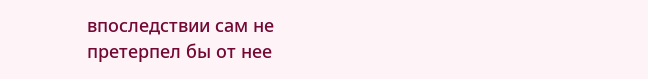впоследствии сам не претерпел бы от нее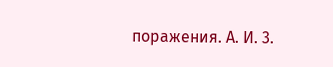поражения. А. И. 3.